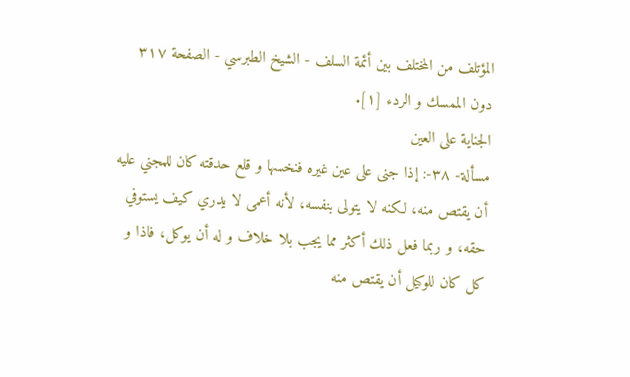المؤتلف من المختلف بين أئمة السلف - الشيخ الطبرسي - الصفحة ٣١٧
دون الممسك و الردء [١].
الجناية على العين
مسألة- ٣٨-: إذا جنى على عين غيره فنخسها و قلع حدقته كان للمجني عليه أن يقتص منه، لكنه لا يتولى بنفسه، لأنه أعمى لا يدري كيف يستوفي حقه، و ربما فعل ذلك أكثر مما يجب بلا خلاف و له أن يوكل، فاذا و كل كان للوكيل أن يقتص منه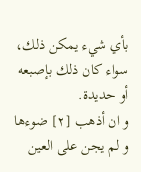بأي شيء يمكن ذلك، سواء كان ذلك بإصبعه أو حديدة.
و ان أذهب [٢] ضوءها و لم يجن على العين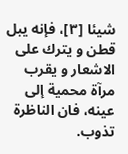شيئا [٣]، فإنه يبل قطن و يترك على الاشعار و يقرب مرآة محمية إلى عينه، فان الناظرة تذوب.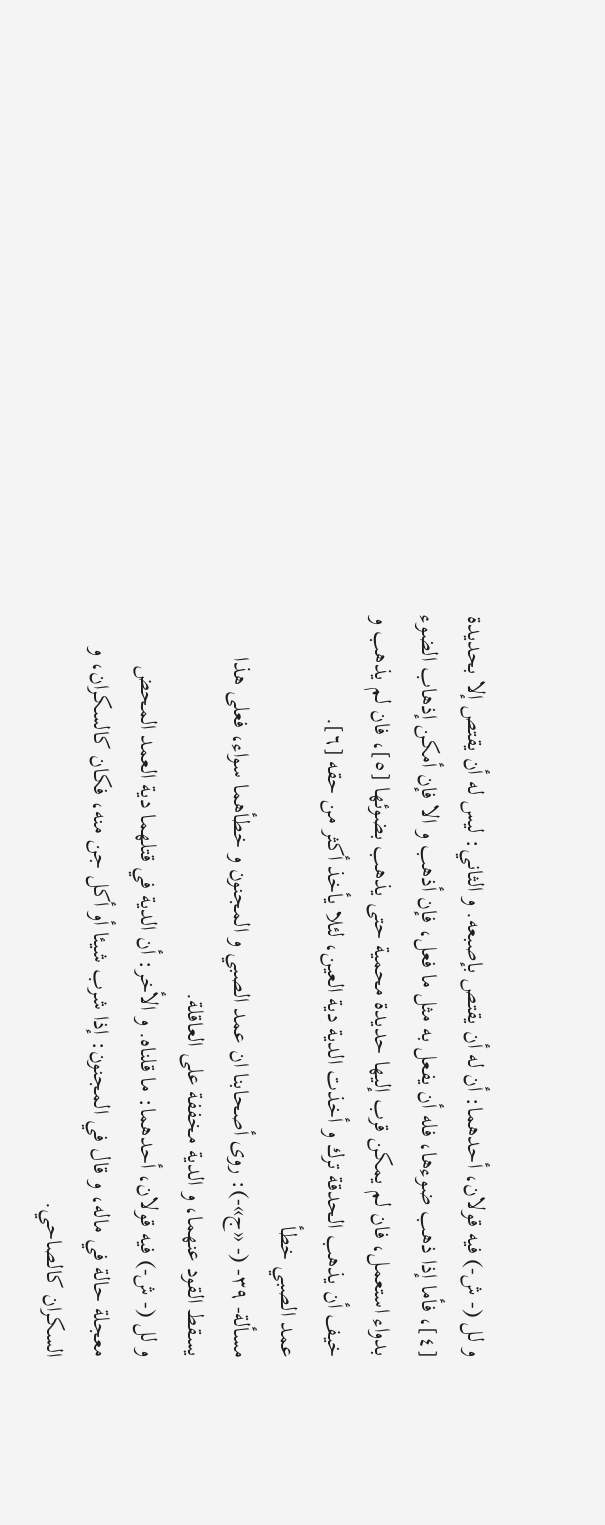و لل (- ش-) فيه قولان، أحدهما: أن له أن يقتص بإصبعه. و الثاني: ليس له أن يقتص إلا بحديدة [٤]، فأما إذا ذهب ضوءها، فله أن يفعل به مثل ما فعل، فإن أذهب و الا فإن أمكن إذهاب الضوء بدواء استعمل، فان لم يمكن قرب إليها حديدة محمية حتى يذهب بضوئها [٥]، فان لم يذهب و خيف أن يذهب الحدقة ترك و أخذت الدية دية العين، لئلا يأخذ أكثر من حقه [٦].
عمد الصبي خطأ
مسألة- ٣٩- (- «ج»-): روى أصحابنا ان عمد الصبي و المجنون و خطأهما سواء، فعلى هذا يسقط القود عنهما، و الدية مخففة على العاقلة.
و لل (- ش-) فيه قولان، أحدهما: ما قلناه. و الأخر: أن الدية في قتلهما دية العمد المحض معجلة حالة في ماله، و قال في المجنون: إذا شرب شيئا أو أكل جن منه، فكان كالسكران، و السكران كالصاحي.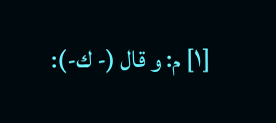[١] م: و قال (- ك-):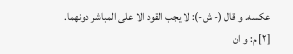عكسه. و قال (- ش-): لا يجب القود الا على المباشر دونهما.
[٢] م: و ان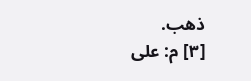ذهب.
[٣] م: على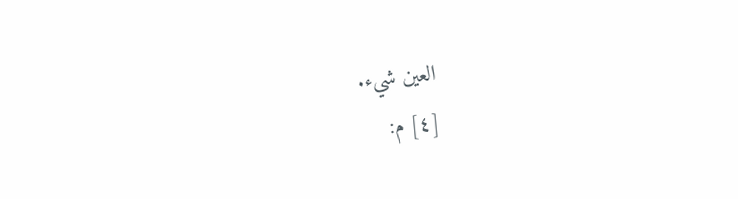العين شيء.
[٤] م: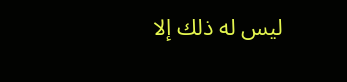ليس له ذلك إلا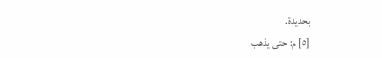بحديدة.
[٥] م: حتى يذهب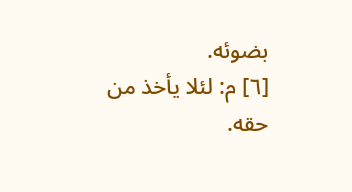بضوئه.
[٦] م: لئلا يأخذ من حقه.